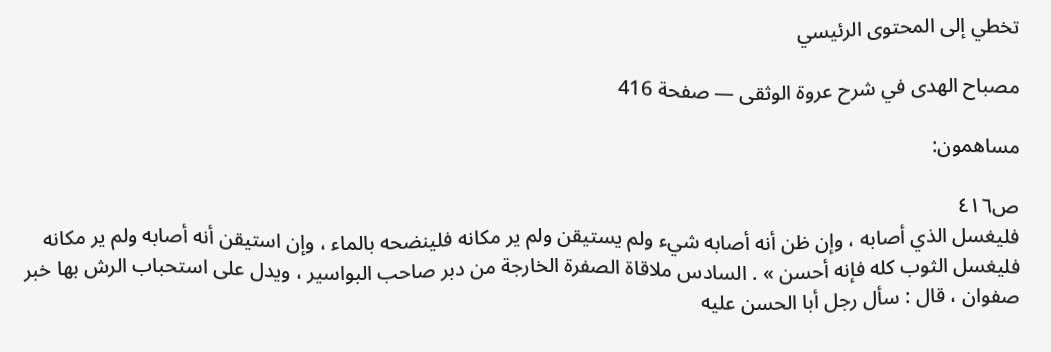تخطي إلى المحتوى الرئيسي

مصباح الهدى في شرح عروة الوثقى — صفحة 416

مساهمون:

ص٤١٦
فليغسل الذي أصابه ، وإن ظن أنه أصابه شيء ولم يستيقن ولم ير مكانه فلينضحه بالماء ، وإن استيقن أنه أصابه ولم ير مكانه فليغسل الثوب كله فإنه أحسن » . السادس ملاقاة الصفرة الخارجة من دبر صاحب البواسير ، ويدل على استحباب الرش بها خبر صفوان ، قال : سأل رجل أبا الحسن عليه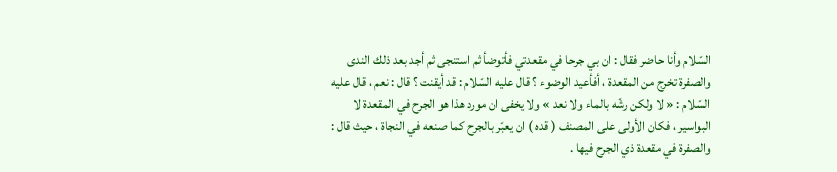السّلام وأنا حاضر فقال : ان بي جرحا في مقعدتي فأتوضأ ثم استنجى ثم أجد بعد ذلك الندى والصفرة تخرج من المقعدة ، أفأعيد الوضوء ؟ قال عليه السّلام : قد أيقنت ؟ قال : نعم ، قال عليه السّلام : « لا ولكن رشّه بالماء ولا نعد » ولا يخفى ان مورد هذا هو الجرح في المقعدة لا البواسير ، فكان الأولى على المصنف ( قده ) ان يعبّر بالجرح كما صنعه في النجاة ، حيث قال : والصفرة في مقعدة ذي الجرح فيها .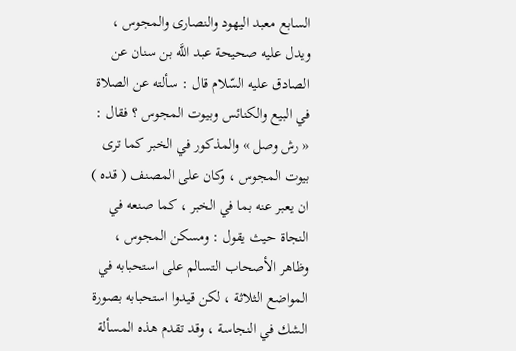السابع معبد اليهود والنصارى والمجوس ، ويدل عليه صحيحة عبد اللَّه بن سنان عن الصادق عليه السّلام قال : سألته عن الصلاة في البيع والكنائس وبيوت المجوس ؟ فقال : « رش وصل » والمذكور في الخبر كما ترى بيوت المجوس ، وكان على المصنف ( قده ) ان يعبر عنه بما في الخبر ، كما صنعه في النجاة حيث يقول : ومسكن المجوس ، وظاهر الأصحاب التسالم على استحبابه في المواضع الثلاثة ، لكن قيدوا استحبابه بصورة الشك في النجاسة ، وقد تقدم هذه المسألة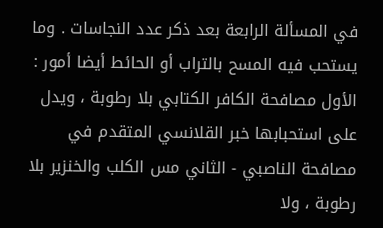في المسألة الرابعة بعد ذكر عدد النجاسات . وما يستحب فيه المسح بالتراب أو الحائط أيضا أمور : الأول مصافحة الكافر الكتابي بلا رطوبة ، ويدل على استحبابها خبر القلانسي المتقدم في مصافحة الناصبي - الثاني مس الكلب والخنزير بلا رطوبة ، ولا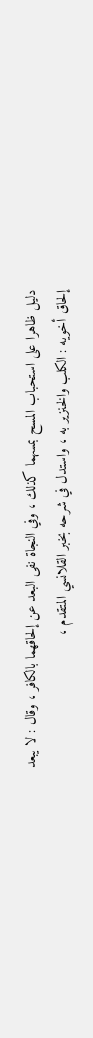دليل ظاهرا على استحباب المسح بمسهما كذلك ، وفي النجاة نفى البعد عن إلحاقهما بالكافر ، وقال : لا يبعد إلحاق أخويه : الكلب والخنزير به ، واستدل في شرحه بخبر القلانسي المتقدم ،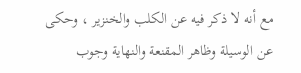مع أنه لا ذكر فيه عن الكلب والخنزير ، وحكى عن الوسيلة وظاهر المقنعة والنهاية وجوب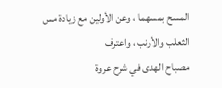المسح بمسهما ، وعن الأولين مع زيادة مس الثعلب والأرنب ، واعترف
مصباح الهدى في شرح عروة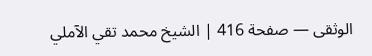الوثقى — صفحة 416 | الشيخ محمد تقي الآملي